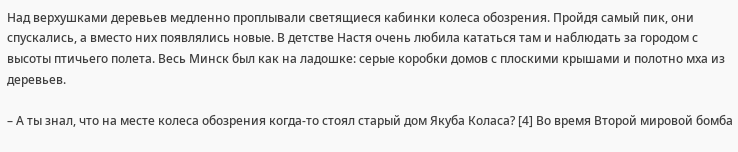Над верхушками деревьев медленно проплывали светящиеся кабинки колеса обозрения. Пройдя самый пик, они спускались, а вместо них появлялись новые. В детстве Настя очень любила кататься там и наблюдать за городом с высоты птичьего полета. Весь Минск был как на ладошке: серые коробки домов с плоскими крышами и полотно мха из деревьев.

– А ты знал, что на месте колеса обозрения когда‐то стоял старый дом Якуба Коласа? [4] Во время Второй мировой бомба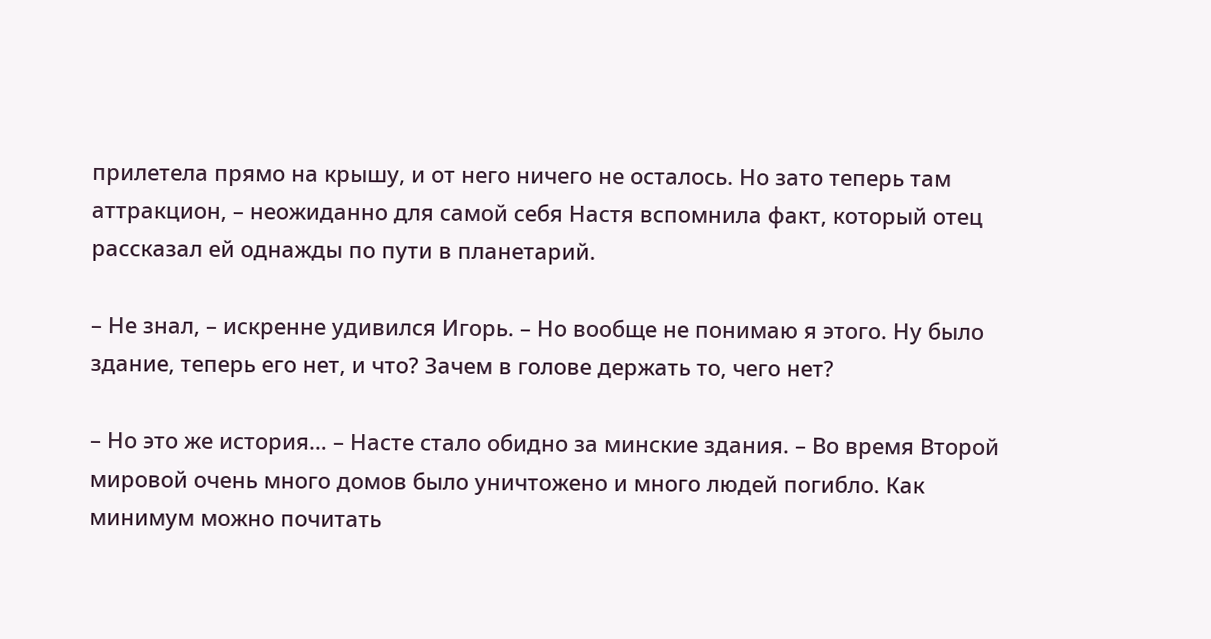прилетела прямо на крышу, и от него ничего не осталось. Но зато теперь там аттракцион, – неожиданно для самой себя Настя вспомнила факт, который отец рассказал ей однажды по пути в планетарий.

– Не знал, – искренне удивился Игорь. – Но вообще не понимаю я этого. Ну было здание, теперь его нет, и что? Зачем в голове держать то, чего нет?

– Но это же история… – Насте стало обидно за минские здания. – Во время Второй мировой очень много домов было уничтожено и много людей погибло. Как минимум можно почитать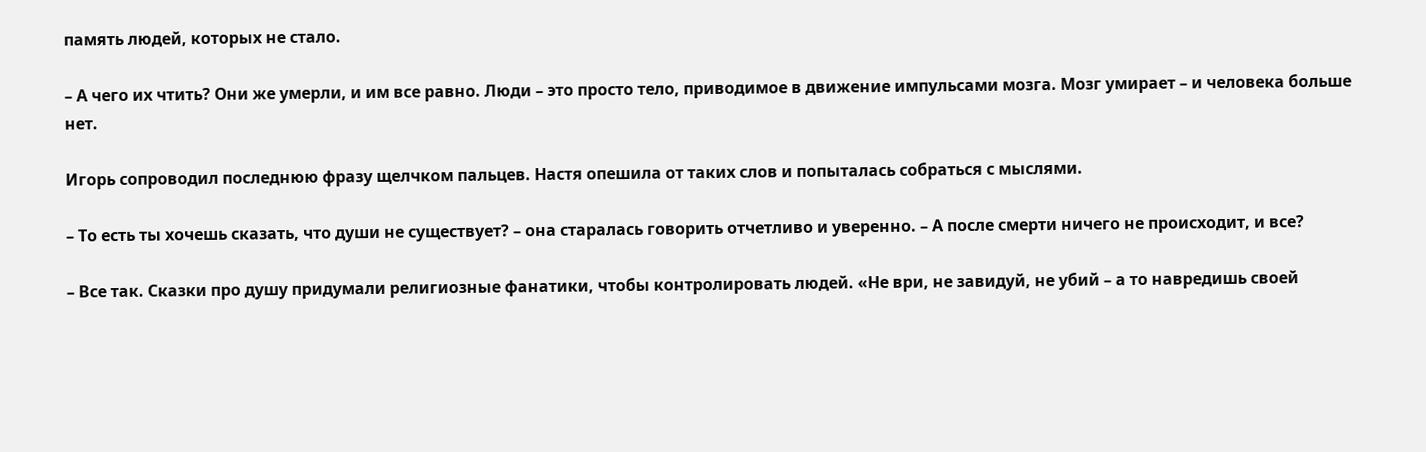память людей, которых не стало.

– А чего их чтить? Они же умерли, и им все равно. Люди – это просто тело, приводимое в движение импульсами мозга. Мозг умирает – и человека больше нет.

Игорь сопроводил последнюю фразу щелчком пальцев. Настя опешила от таких слов и попыталась собраться с мыслями.

– То есть ты хочешь сказать, что души не существует? – она старалась говорить отчетливо и уверенно. – А после смерти ничего не происходит, и все?

– Все так. Сказки про душу придумали религиозные фанатики, чтобы контролировать людей. «Не ври, не завидуй, не убий – а то навредишь своей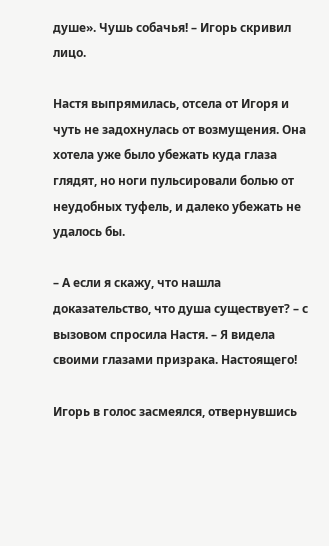душе». Чушь собачья! – Игорь скривил лицо.

Настя выпрямилась, отсела от Игоря и чуть не задохнулась от возмущения. Она хотела уже было убежать куда глаза глядят, но ноги пульсировали болью от неудобных туфель, и далеко убежать не удалось бы.

– А если я скажу, что нашла доказательство, что душа существует? – с вызовом спросила Настя. – Я видела своими глазами призрака. Настоящего!

Игорь в голос засмеялся, отвернувшись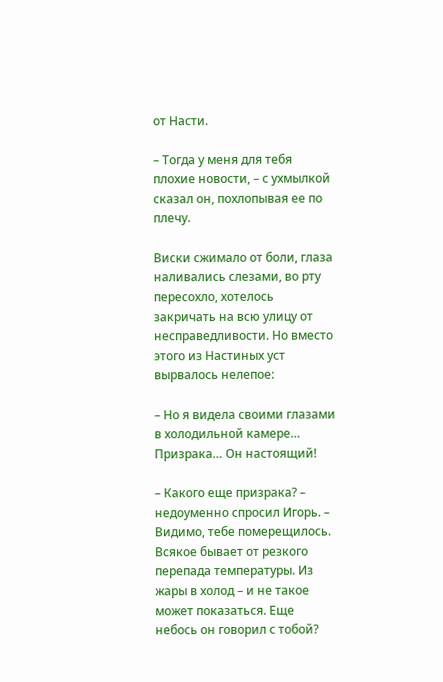от Насти.

– Тогда у меня для тебя плохие новости, – с ухмылкой сказал он, похлопывая ее по плечу.

Виски сжимало от боли, глаза наливались слезами, во рту пересохло, хотелось закричать на всю улицу от несправедливости. Но вместо этого из Настиных уст вырвалось нелепое:

– Но я видела своими глазами в холодильной камере… Призрака… Он настоящий!

– Какого еще призрака? – недоуменно спросил Игорь. – Видимо, тебе померещилось. Всякое бывает от резкого перепада температуры. Из жары в холод – и не такое может показаться. Еще небось он говорил с тобой?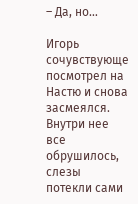– Да, но…

Игорь сочувствующе посмотрел на Настю и снова засмеялся. Внутри нее все обрушилось, слезы потекли сами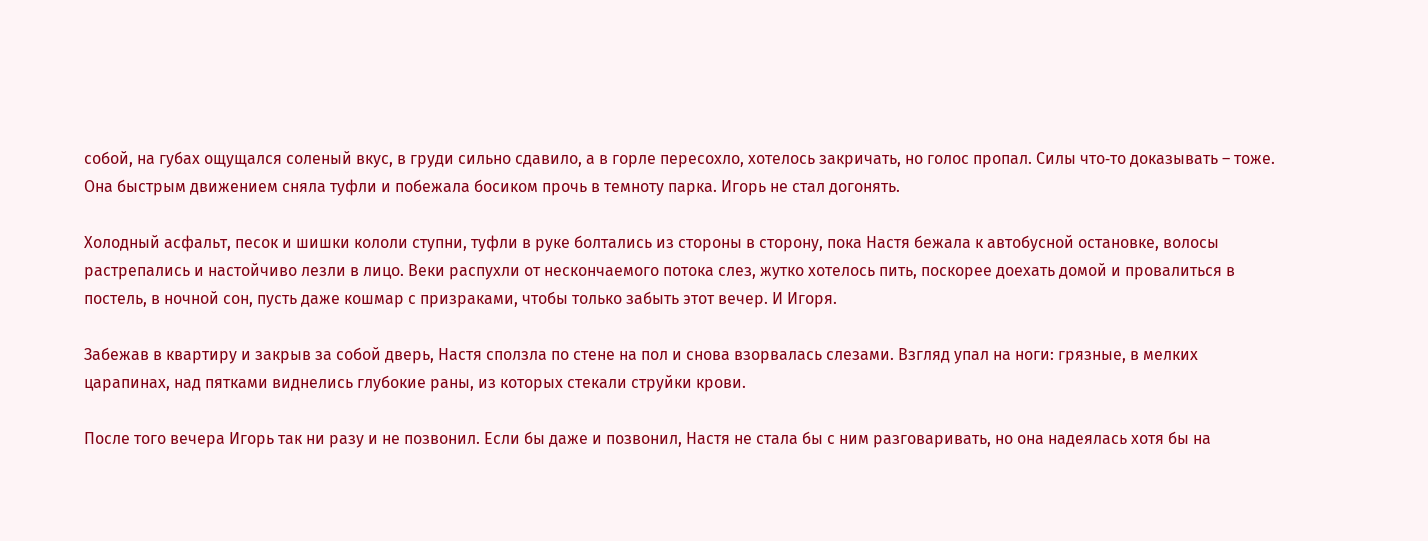собой, на губах ощущался соленый вкус, в груди сильно сдавило, а в горле пересохло, хотелось закричать, но голос пропал. Силы что‐то доказывать – тоже. Она быстрым движением сняла туфли и побежала босиком прочь в темноту парка. Игорь не стал догонять.

Холодный асфальт, песок и шишки кололи ступни, туфли в руке болтались из стороны в сторону, пока Настя бежала к автобусной остановке, волосы растрепались и настойчиво лезли в лицо. Веки распухли от нескончаемого потока слез, жутко хотелось пить, поскорее доехать домой и провалиться в постель, в ночной сон, пусть даже кошмар с призраками, чтобы только забыть этот вечер. И Игоря.

Забежав в квартиру и закрыв за собой дверь, Настя сползла по стене на пол и снова взорвалась слезами. Взгляд упал на ноги: грязные, в мелких царапинах, над пятками виднелись глубокие раны, из которых стекали струйки крови.

После того вечера Игорь так ни разу и не позвонил. Если бы даже и позвонил, Настя не стала бы с ним разговаривать, но она надеялась хотя бы на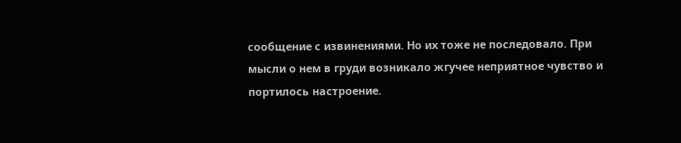сообщение с извинениями. Но их тоже не последовало. При мысли о нем в груди возникало жгучее неприятное чувство и портилось настроение.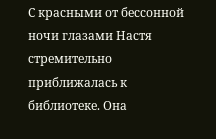С красными от бессонной ночи глазами Настя стремительно приближалась к библиотеке. Она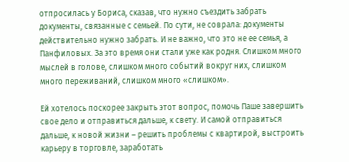отпросилась у Бориса, сказав, что нужно съездить забрать документы, связанные с семьей. По сути, не соврала: документы действительно нужно забрать. И не важно, что это не ее семья, а Панфиловых. За это время они стали уже как родня. Слишком много мыслей в голове, слишком много событий вокруг них, слишком много переживаний, слишком много «слишком».

Ей хотелось поскорее закрыть этот вопрос, помочь Паше завершить свое дело и отправиться дальше, к свету. И самой отправиться дальше, к новой жизни – решить проблемы с квартирой, выстроить карьеру в торговле, заработать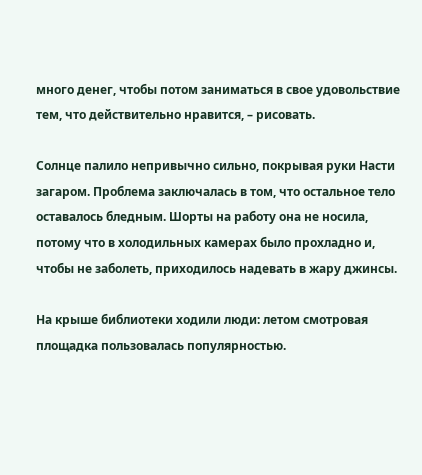много денег, чтобы потом заниматься в свое удовольствие тем, что действительно нравится, – рисовать.

Солнце палило непривычно сильно, покрывая руки Насти загаром. Проблема заключалась в том, что остальное тело оставалось бледным. Шорты на работу она не носила, потому что в холодильных камерах было прохладно и, чтобы не заболеть, приходилось надевать в жару джинсы.

На крыше библиотеки ходили люди: летом смотровая площадка пользовалась популярностью.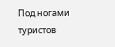Под ногами туристов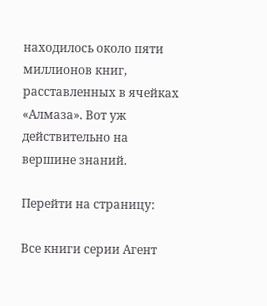находилось около пяти миллионов книг, расставленных в ячейках «Алмаза». Вот уж действительно на вершине знаний.

Перейти на страницу:

Все книги серии Агент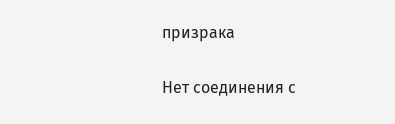призрака

Нет соединения с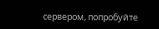сервером, попробуйте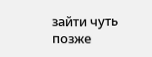зайти чуть позже